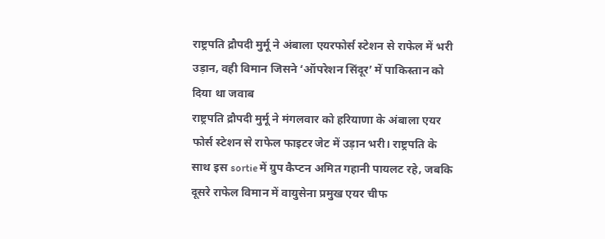राष्ट्रपति द्रौपदी मुर्मू ने अंबाला एयरफोर्स स्टेशन से राफेल में भरी उड़ान, वही विमान जिसने ‘ऑपरेशन सिंदूर’ में पाकिस्तान को दिया था जवाब
राष्ट्रपति द्रौपदी मुर्मू ने मंगलवार को हरियाणा के अंबाला एयर फोर्स स्टेशन से राफेल फाइटर जेट में उड़ान भरी। राष्ट्रपति के साथ इस sortie में ग्रुप कैप्टन अमित गहानी पायलट रहे, जबकि दूसरे राफेल विमान में वायुसेना प्रमुख एयर चीफ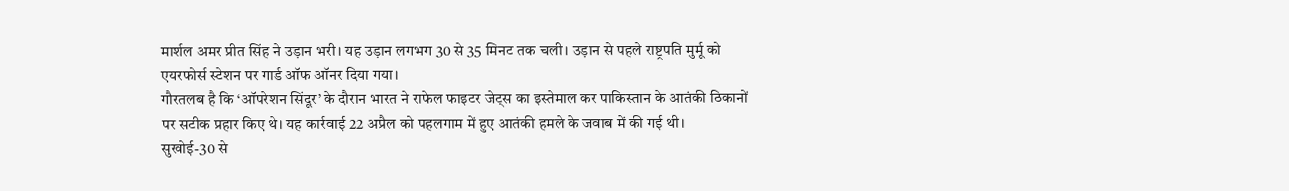मार्शल अमर प्रीत सिंह ने उड़ान भरी। यह उड़ान लगभग 30 से 35 मिनट तक चली। उड़ान से पहले राष्ट्रपति मुर्मू को एयरफोर्स स्टेशन पर गार्ड ऑफ ऑनर दिया गया।
गौरतलब है कि ‘ऑपरेशन सिंदूर’ के दौरान भारत ने राफेल फाइटर जेट्स का इस्तेमाल कर पाकिस्तान के आतंकी ठिकानों पर सटीक प्रहार किए थे। यह कार्रवाई 22 अप्रैल को पहलगाम में हुए आतंकी हमले के जवाब में की गई थी।
सुखोई-30 से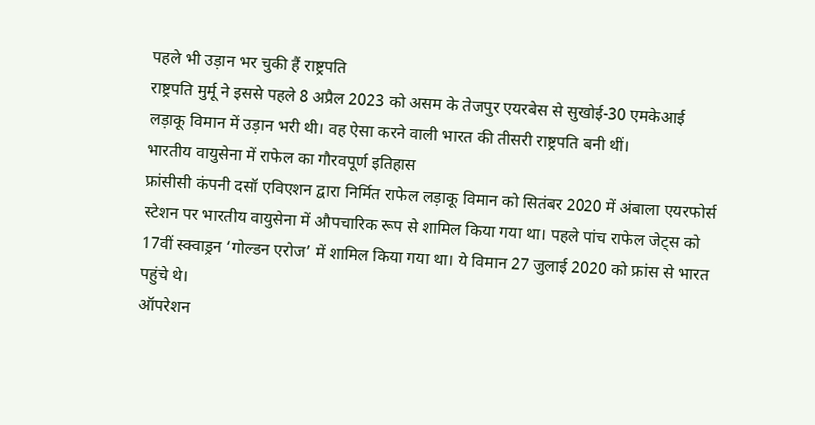पहले भी उड़ान भर चुकी हैं राष्ट्रपति
राष्ट्रपति मुर्मू ने इससे पहले 8 अप्रैल 2023 को असम के तेजपुर एयरबेस से सुखोई-30 एमकेआई लड़ाकू विमान में उड़ान भरी थी। वह ऐसा करने वाली भारत की तीसरी राष्ट्रपति बनी थीं।
भारतीय वायुसेना में राफेल का गौरवपूर्ण इतिहास
फ्रांसीसी कंपनी दसॉ एविएशन द्वारा निर्मित राफेल लड़ाकू विमान को सितंबर 2020 में अंबाला एयरफोर्स स्टेशन पर भारतीय वायुसेना में औपचारिक रूप से शामिल किया गया था। पहले पांच राफेल जेट्स को 17वीं स्क्वाड्रन ‘गोल्डन एरोज’ में शामिल किया गया था। ये विमान 27 जुलाई 2020 को फ्रांस से भारत पहुंचे थे।
ऑपरेशन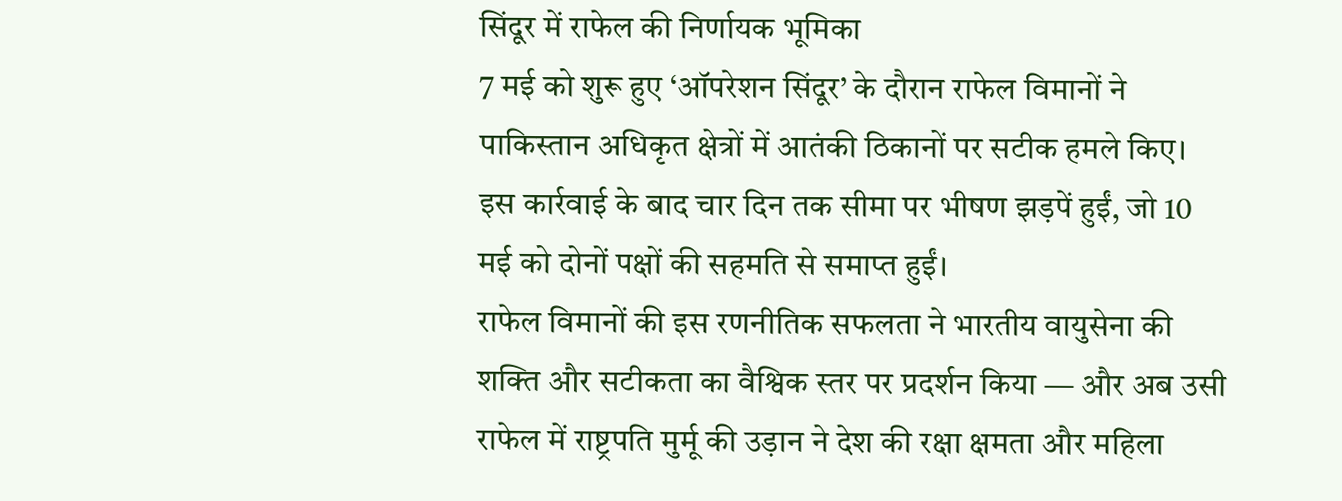सिंदूर में राफेल की निर्णायक भूमिका
7 मई को शुरू हुए ‘ऑपरेशन सिंदूर’ के दौरान राफेल विमानों ने पाकिस्तान अधिकृत क्षेत्रों में आतंकी ठिकानों पर सटीक हमले किए। इस कार्रवाई के बाद चार दिन तक सीमा पर भीषण झड़पें हुईं, जो 10 मई को दोनों पक्षों की सहमति से समाप्त हुईं।
राफेल विमानों की इस रणनीतिक सफलता ने भारतीय वायुसेना की शक्ति और सटीकता का वैश्विक स्तर पर प्रदर्शन किया — और अब उसी राफेल में राष्ट्रपति मुर्मू की उड़ान ने देश की रक्षा क्षमता और महिला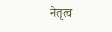नेतृत्व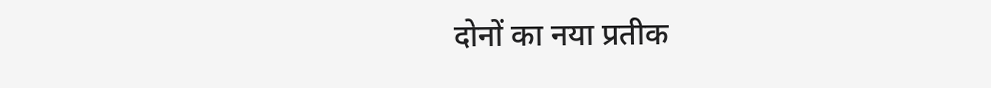दोनों का नया प्रतीक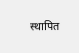स्थापित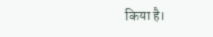किया है।